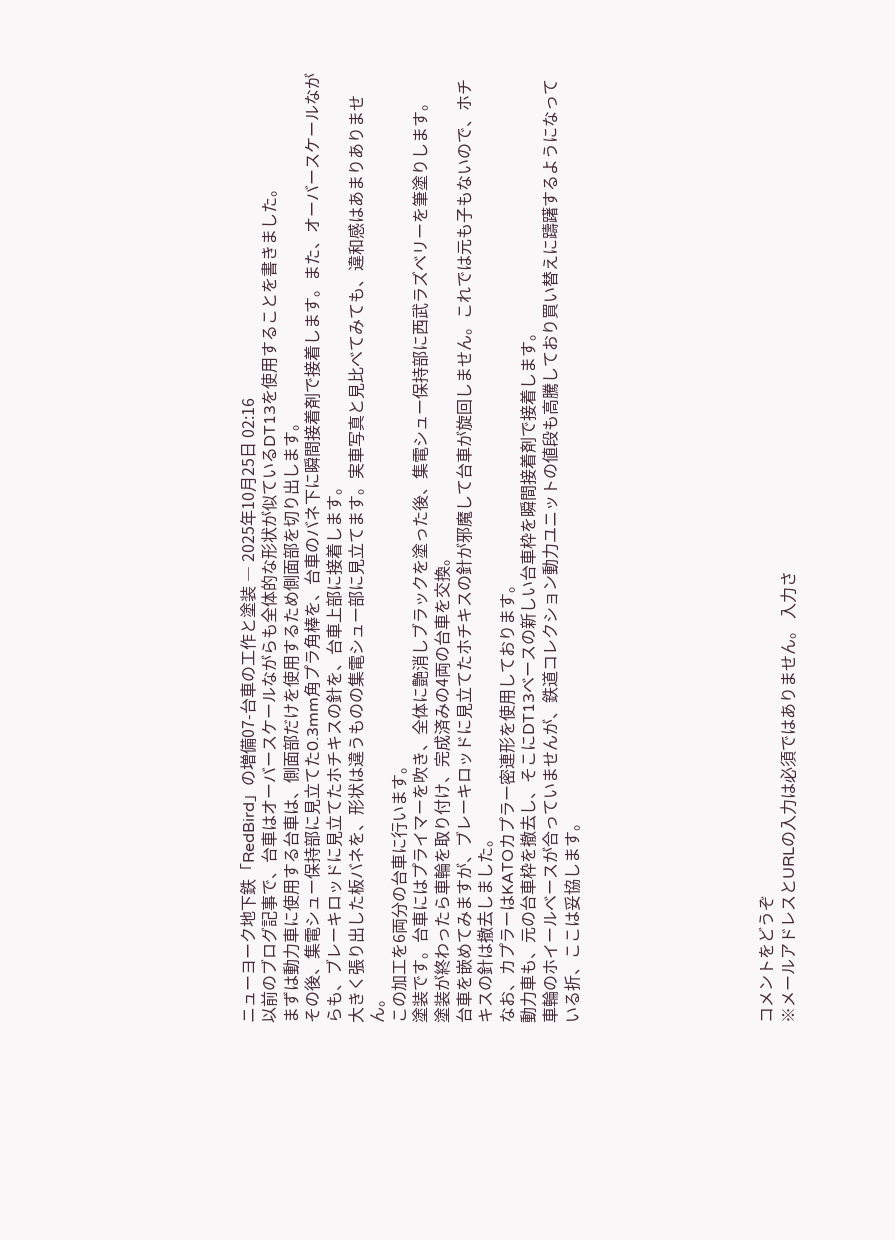ニューヨーク地下鉄「RedBird」の増備07-台車の工作と塗装 ― 2025年10月25日 02:16
以前のブログ記事で、台車はオーバースケールながらも全体的な形状が似ているDT13を使用することを書きました。
まずは動力車に使用する台車は、側面部だけを使用するため側面部を切り出します。
その後、集電シュー保持部に見立てた0.3mm角プラ角棒を、台車のバネ下に瞬間接着剤で接着します。また、オーバースケールながらも、ブレーキロッドに見立てたホチキスの針を、台車上部に接着します。
大きく張り出した板バネを、形状は違うものの集電シュー部に見立てます。実車写真と見比べてみても、違和感はあまりありません。
この加工を6両分の台車に行います。
塗装です。台車にはプライマーを吹き、全体に艶消しブラックを塗った後、集電シュー保持部に西武ラズベリーを筆塗りします。
塗装が終わったら車輪を取り付け、完成済みの4両の台車を交換。
台車を嵌めてみますが、ブレーキロッドに見立てたホチキスの針が邪魔して台車が旋回しません。これでは元も子もないので、ホチキスの針は撤去しました。
なお、カプラーはKATOカプラー密連形を使用しております。
動力車も、元の台車枠を撤去し、そこにDT13ベースの新しい台車枠を瞬間接着剤で接着します。
車輪のホイールベースが合っていませんが、鉄道コレクション動力ユニットの値段も高騰しており買い替えに躊躇するようになっている折、ここは妥協します。








コメントをどうぞ
※メールアドレスとURLの入力は必須ではありません。 入力さ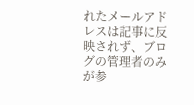れたメールアドレスは記事に反映されず、ブログの管理者のみが参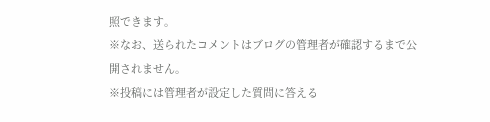照できます。
※なお、送られたコメントはブログの管理者が確認するまで公開されません。
※投稿には管理者が設定した質問に答える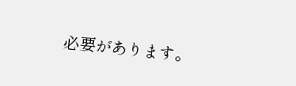必要があります。